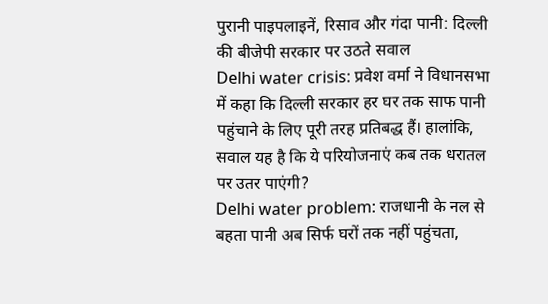पुरानी पाइपलाइनें, रिसाव और गंदा पानी: दिल्ली की बीजेपी सरकार पर उठते सवाल
Delhi water crisis: प्रवेश वर्मा ने विधानसभा में कहा कि दिल्ली सरकार हर घर तक साफ पानी पहुंचाने के लिए पूरी तरह प्रतिबद्ध हैं। हालांकि, सवाल यह है कि ये परियोजनाएं कब तक धरातल पर उतर पाएंगी?
Delhi water problem: राजधानी के नल से बहता पानी अब सिर्फ घरों तक नहीं पहुंचता,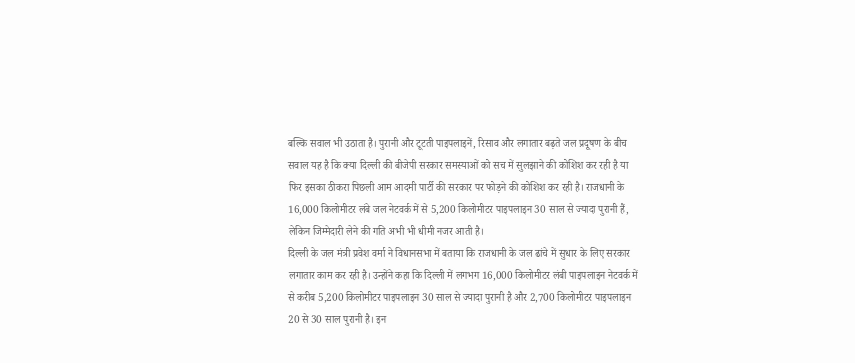बल्कि सवाल भी उठाता है। पुरानी और टूटती पाइपलाइनें, रिसाव और लगातार बढ़ते जल प्रदूषण के बीच सवाल यह है कि क्या दिल्ली की बीजेपी सरकार समस्याओं को सच में सुलझाने की कोशिश कर रही है या फिर इसका ठीकरा पिछली आम आदमी पार्टी की सरकार पर फोड़ने की कोशिश कर रही है। राजधानी के 16,000 किलोमीटर लंबे जल नेटवर्क में से 5,200 किलोमीटर पाइपलाइन 30 साल से ज्यादा पुरानी हैं, लेकिन जिम्मेदारी लेने की गति अभी भी धीमी नजर आती है।
दिल्ली के जल मंत्री प्रवेश वर्मा ने विधानसभा में बताया कि राजधानी के जल ढांचे में सुधार के लिए सरकार लगातार काम कर रही है। उन्होंने कहा कि दिल्ली में लगभग 16,000 किलोमीटर लंबी पाइपलाइन नेटवर्क में से करीब 5,200 किलोमीटर पाइपलाइन 30 साल से ज्यादा पुरानी है और 2,700 किलोमीटर पाइपलाइन 20 से 30 साल पुरानी है। इन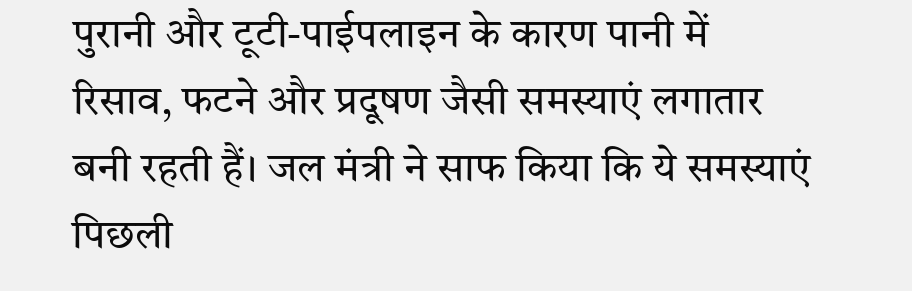पुरानी और टूटी-पाईपलाइन के कारण पानी में रिसाव, फटने और प्रदूषण जैसी समस्याएं लगातार बनी रहती हैं। जल मंत्री ने साफ किया कि ये समस्याएं पिछली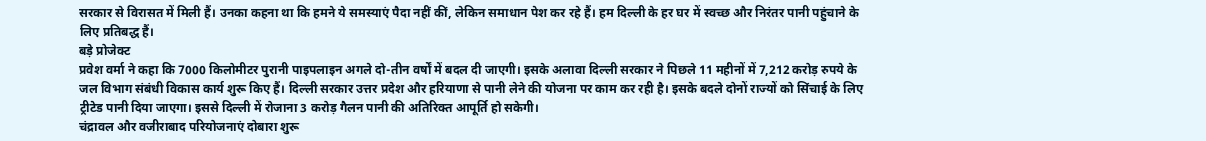सरकार से विरासत में मिली हैं। उनका कहना था कि हमने ये समस्याएं पैदा नहीं कीं, लेकिन समाधान पेश कर रहे हैं। हम दिल्ली के हर घर में स्वच्छ और निरंतर पानी पहुंचाने के लिए प्रतिबद्ध हैं।
बड़े प्रोजेक्ट
प्रवेश वर्मा ने कहा कि 7000 किलोमीटर पुरानी पाइपलाइन अगले दो-तीन वर्षों में बदल दी जाएगी। इसके अलावा दिल्ली सरकार ने पिछले 11 महीनों में 7,212 करोड़ रुपये के जल विभाग संबंधी विकास कार्य शुरू किए हैं। दिल्ली सरकार उत्तर प्रदेश और हरियाणा से पानी लेने की योजना पर काम कर रही है। इसके बदले दोनों राज्यों को सिंचाई के लिए ट्रीटेड पानी दिया जाएगा। इससे दिल्ली में रोजाना 3 करोड़ गैलन पानी की अतिरिक्त आपूर्ति हो सकेगी।
चंद्रावल और वजीराबाद परियोजनाएं दोबारा शुरू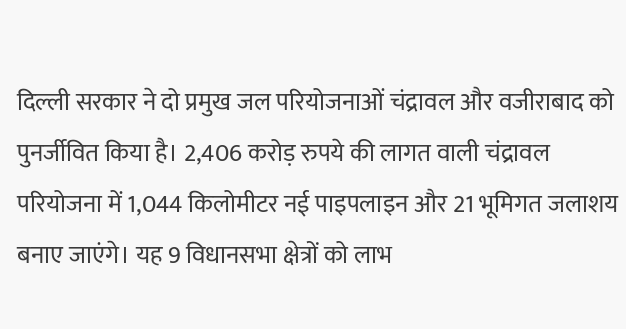दिल्ली सरकार ने दो प्रमुख जल परियोजनाओं चंद्रावल और वजीराबाद को पुनर्जीवित किया है। 2,406 करोड़ रुपये की लागत वाली चंद्रावल परियोजना में 1,044 किलोमीटर नई पाइपलाइन और 21 भूमिगत जलाशय बनाए जाएंगे। यह 9 विधानसभा क्षेत्रों को लाभ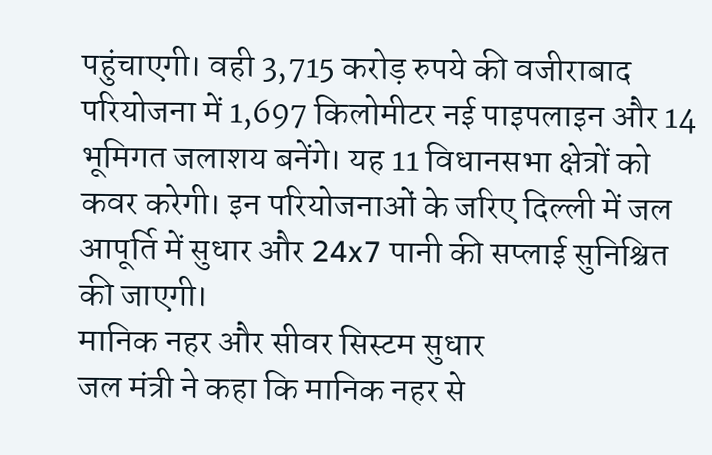पहुंचाएगी। वही 3,715 करोड़ रुपये की वजीराबाद परियोजना में 1,697 किलोमीटर नई पाइपलाइन और 14 भूमिगत जलाशय बनेंगे। यह 11 विधानसभा क्षेत्रों को कवर करेगी। इन परियोजनाओं के जरिए दिल्ली में जल आपूर्ति में सुधार और 24x7 पानी की सप्लाई सुनिश्चित की जाएगी।
मानिक नहर और सीवर सिस्टम सुधार
जल मंत्री ने कहा कि मानिक नहर से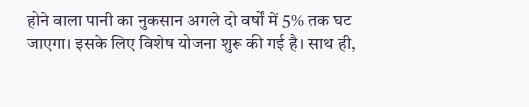होने वाला पानी का नुकसान अगले दो वर्षों में 5% तक घट जाएगा। इसके लिए विशेष योजना शुरू की गई है। साथ ही,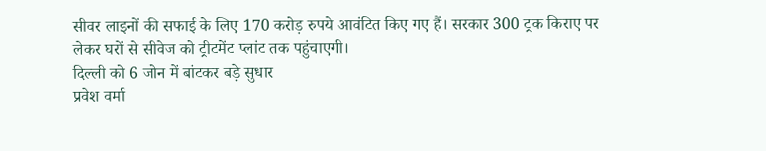सीवर लाइनों की सफाई के लिए 170 करोड़ रुपये आवंटित किए गए हैं। सरकार 300 ट्रक किराए पर लेकर घरों से सीवेज को ट्रीटमेंट प्लांट तक पहुंचाएगी।
दिल्ली को 6 जोन में बांटकर बड़े सुधार
प्रवेश वर्मा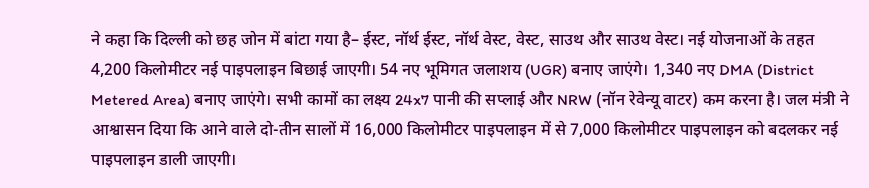ने कहा कि दिल्ली को छह जोन में बांटा गया है– ईस्ट, नॉर्थ ईस्ट, नॉर्थ वेस्ट, वेस्ट, साउथ और साउथ वेस्ट। नई योजनाओं के तहत 4,200 किलोमीटर नई पाइपलाइन बिछाई जाएगी। 54 नए भूमिगत जलाशय (UGR) बनाए जाएंगे। 1,340 नए DMA (District Metered Area) बनाए जाएंगे। सभी कामों का लक्ष्य 24x7 पानी की सप्लाई और NRW (नॉन रेवेन्यू वाटर) कम करना है। जल मंत्री ने आश्वासन दिया कि आने वाले दो-तीन सालों में 16,000 किलोमीटर पाइपलाइन में से 7,000 किलोमीटर पाइपलाइन को बदलकर नई पाइपलाइन डाली जाएगी।